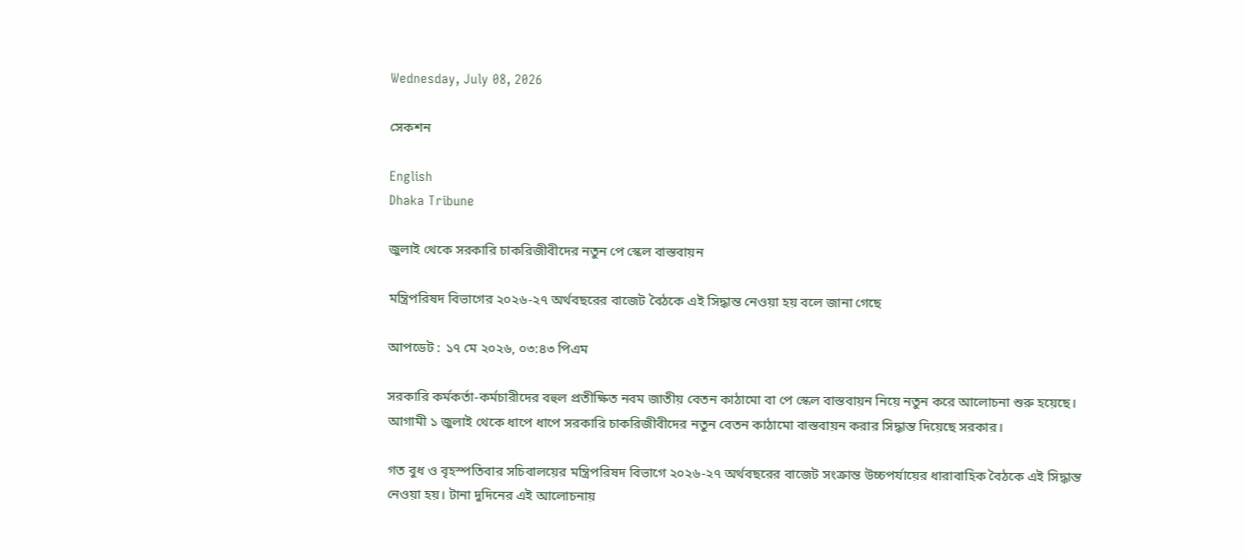Wednesday, July 08, 2026

সেকশন

English
Dhaka Tribune

জুলাই থেকে সরকারি চাকরিজীবীদের নতুন পে স্কেল বাস্তবায়ন

মন্ত্রিপরিষদ বিভাগের ২০২৬-২৭ অর্থবছরের বাজেট বৈঠকে এই সিদ্ধান্ত নেওয়া হয় বলে জানা গেছে

আপডেট : ১৭ মে ২০২৬, ০৩:৪৩ পিএম

সরকারি কর্মকর্তা-কর্মচারীদের বহুল প্রতীক্ষিত নবম জাতীয় বেতন কাঠামো বা পে স্কেল বাস্তবায়ন নিয়ে নতুন করে আলোচনা শুরু হয়েছে। আগামী ১ জুলাই থেকে ধাপে ধাপে সরকারি চাকরিজীবীদের নতুন বেতন কাঠামো বাস্তবায়ন করার সিদ্ধান্ত দিয়েছে সরকার।

গত বুধ ও বৃহস্পতিবার সচিবালয়ের মন্ত্রিপরিষদ বিভাগে ২০২৬-২৭ অর্থবছরের বাজেট সংক্রান্ত উচ্চপর্যায়ের ধারাবাহিক বৈঠকে এই সিদ্ধান্ত নেওয়া হয়। টানা দুদিনের এই আলোচনায়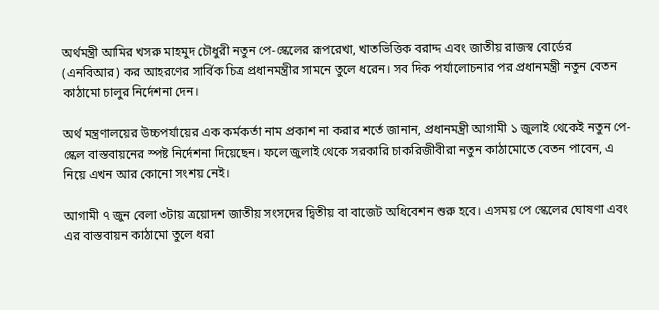অর্থমন্ত্রী আমির খসরু মাহমুদ চৌধুরী নতুন পে-স্কেলের রূপরেখা, খাতভিত্তিক বরাদ্দ এবং জাতীয় রাজস্ব বোর্ডের (এনবিআর) কর আহরণের সার্বিক চিত্র প্রধানমন্ত্রীর সামনে তুলে ধরেন। সব দিক পর্যালোচনার পর প্রধানমন্ত্রী নতুন বেতন কাঠামো চালুর নির্দেশনা দেন।

অর্থ মন্ত্রণালয়ের উচ্চপর্যায়ের এক কর্মকর্তা নাম প্রকাশ না করার শর্তে জানান, প্রধানমন্ত্রী আগামী ১ জুলাই থেকেই নতুন পে-স্কেল বাস্তবায়নের স্পষ্ট নির্দেশনা দিয়েছেন। ফলে জুলাই থেকে সরকারি চাকরিজীবীরা নতুন কাঠামোতে বেতন পাবেন, এ নিয়ে এখন আর কোনো সংশয় নেই।

আগামী ৭ জুন বেলা ৩টায় ত্রয়োদশ জাতীয় সংসদের দ্বিতীয় বা বাজেট অধিবেশন শুরু হবে। এসময় পে স্কেলের ঘোষণা এবং এর বাস্তবায়ন কাঠামো তুলে ধরা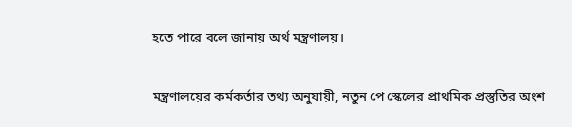হতে পারে বলে জানায় অর্থ মন্ত্রণালয়।

মন্ত্রণালয়ের কর্মকর্তার তথ্য অনুযায়ী, নতুন পে স্কেলের প্রাথমিক প্রস্তুতির অংশ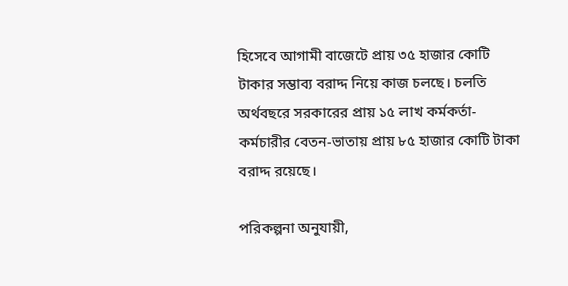হিসেবে আগামী বাজেটে প্রায় ৩৫ হাজার কোটি টাকার সম্ভাব্য বরাদ্দ নিয়ে কাজ চলছে। চলতি অর্থবছরে সরকারের প্রায় ১৫ লাখ কর্মকর্তা-কর্মচারীর বেতন-ভাতায় প্রায় ৮৫ হাজার কোটি টাকা বরাদ্দ রয়েছে।

পরিকল্পনা অনুযায়ী,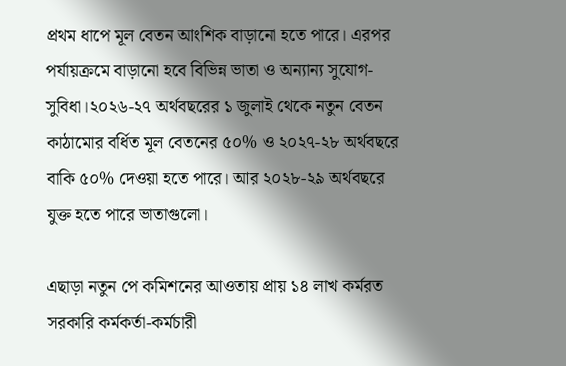প্রথম ধাপে মূল বেতন আংশিক বাড়ানো হতে পারে। এরপর পর্যায়ক্রমে বাড়ানো হবে বিভিন্ন ভাতা ও অন্যান্য সুযোগ-সুবিধা।২০২৬-২৭ অর্থবছরের ১ জুলাই থেকে নতুন বেতন কাঠামোর বর্ধিত মূল বেতনের ৫০% ও ২০২৭-২৮ অর্থবছরে বাকি ৫০% দেওয়া হতে পারে। আর ২০২৮-২৯ অর্থবছরে যুক্ত হতে পারে ভাতাগুলো।

এছাড়া নতুন পে কমিশনের আওতায় প্রায় ১৪ লাখ কর্মরত সরকারি কর্মকর্তা-কর্মচারী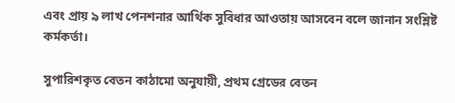এবং প্রায় ৯ লাখ পেনশনার আর্থিক সুবিধার আওতায় আসবেন বলে জানান সংশ্লিষ্ট কর্মকর্তা।

সুপারিশকৃত বেতন কাঠামো অনুযায়ী, প্রথম গ্রেডের বেতন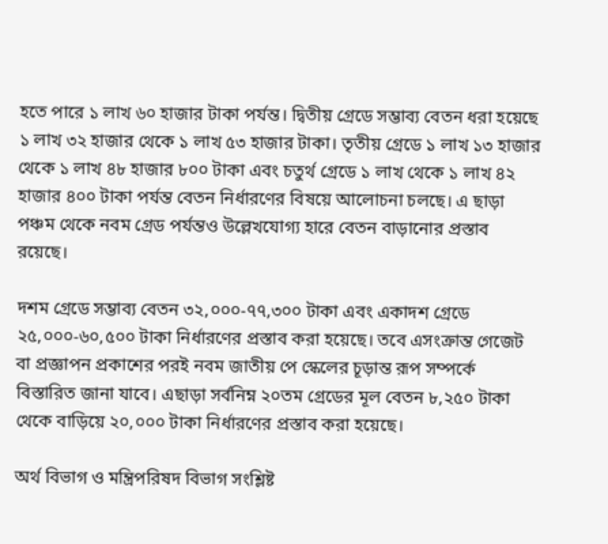হতে পারে ১ লাখ ৬০ হাজার টাকা পর্যন্ত। দ্বিতীয় গ্রেডে সম্ভাব্য বেতন ধরা হয়েছে ১ লাখ ৩২ হাজার থেকে ১ লাখ ৫৩ হাজার টাকা। তৃতীয় গ্রেডে ১ লাখ ১৩ হাজার থেকে ১ লাখ ৪৮ হাজার ৮০০ টাকা এবং চতুর্থ গ্রেডে ১ লাখ থেকে ১ লাখ ৪২ হাজার ৪০০ টাকা পর্যন্ত বেতন নির্ধারণের বিষয়ে আলোচনা চলছে। এ ছাড়া পঞ্চম থেকে নবম গ্রেড পর্যন্তও উল্লেখযোগ্য হারে বেতন বাড়ানোর প্রস্তাব রয়েছে।

দশম গ্রেডে সম্ভাব্য বেতন ৩২,০০০-৭৭,৩০০ টাকা এবং একাদশ গ্রেডে ২৫,০০০-৬০,৫০০ টাকা নির্ধারণের প্রস্তাব করা হয়েছে। তবে এসংক্রান্ত গেজেট বা প্রজ্ঞাপন প্রকাশের পরই নবম জাতীয় পে স্কেলের চূড়ান্ত রূপ সম্পর্কে বিস্তারিত জানা যাবে। এছাড়া সর্বনিম্ন ২০তম গ্রেডের মূল বেতন ৮,২৫০ টাকা থেকে বাড়িয়ে ২০,০০০ টাকা নির্ধারণের প্রস্তাব করা হয়েছে।

অর্থ বিভাগ ও মন্ত্রিপরিষদ বিভাগ সংশ্লিষ্ট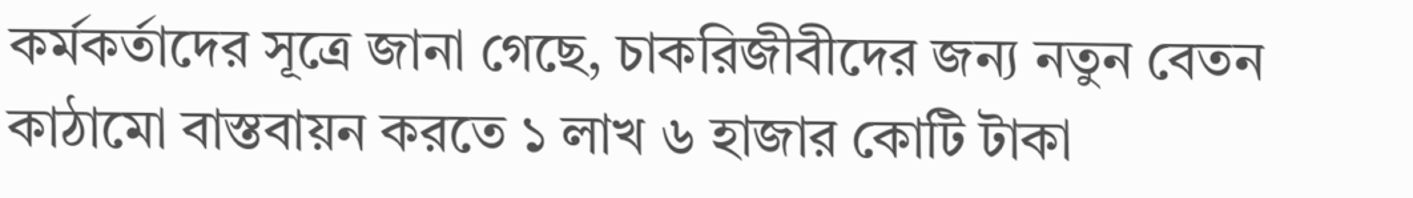কর্মকর্তাদের সূত্রে জানা গেছে, চাকরিজীবীদের জন্য নতুন বেতন কাঠামো বাস্তবায়ন করতে ১ লাখ ৬ হাজার কোটি টাকা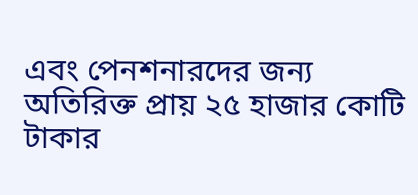এবং পেনশনারদের জন্য অতিরিক্ত প্রায় ২৫ হাজার কোটি টাকার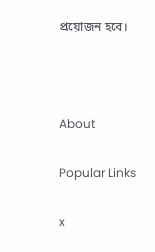প্রয়োজন হবে।



About

Popular Links

x